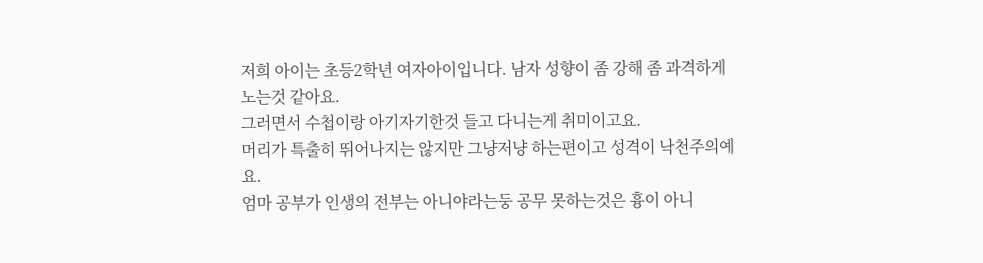저희 아이는 초등2학년 여자아이입니다. 남자 성향이 좀 강해 좀 과격하게 노는것 같아요.
그러면서 수첩이랑 아기자기한것 들고 다니는게 취미이고요.
머리가 특출히 뛰어나지는 않지만 그냥저냥 하는편이고 성격이 낙천주의예요.
엄마 공부가 인생의 전부는 아니야라는둥 공무 못하는것은 흉이 아니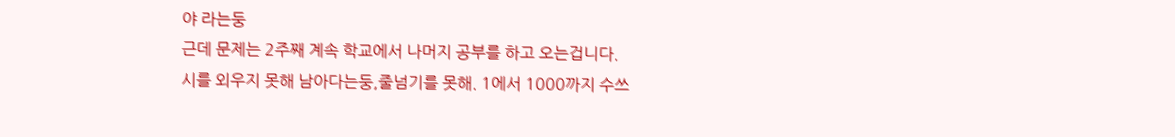야 라는둥
근데 문제는 2주째 계속 학교에서 나머지 공부를 하고 오는겁니다.
시를 외우지 못해 남아다는둥,줄넘기를 못해. 1에서 1000까지 수쓰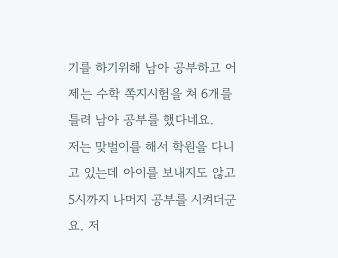기를 하기위해 남아 공부하고 어제는 수학 쪽지시험을 쳐 6개를 틀려 남아 공부를 했다네요.
저는 맞벌이를 해서 학원을 다니고 있는데 아이를 보내지도 않고 5시까지 나머지 공부를 시켜더군요. 저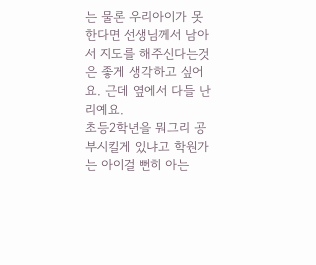는 물론 우리아이가 못한다면 선생님께서 남아서 지도를 해주신다는것은 좋게 생각하고 싶어요. 근데 옆에서 다들 난리예요.
초등2학년을 뭐그리 공부시킬게 있냐고 학원가는 아이걸 뻔히 아는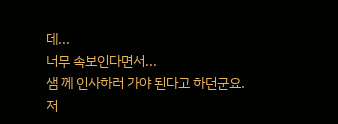데...
너무 속보인다면서...
샘 께 인사하러 가야 된다고 하던군요.
저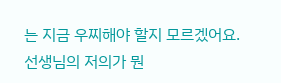는 지금 우찌해야 할지 모르겠어요. 선생님의 저의가 뭔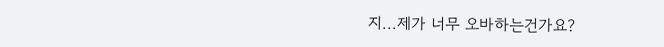지...제가 너무 오바하는건가요?